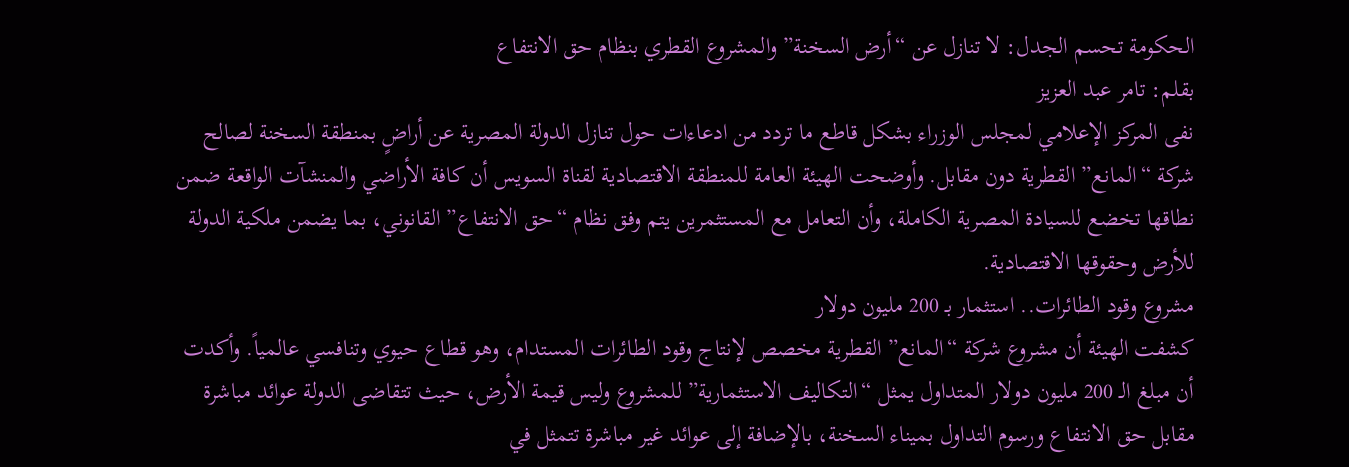الحكومة تحسم الجدل: لا تنازل عن “أرض السخنة” والمشروع القطري بنظام حق الانتفاع
بقلم: تامر عبد العزيز
نفى المركز الإعلامي لمجلس الوزراء بشكل قاطع ما تردد من ادعاءات حول تنازل الدولة المصرية عن أراضٍ بمنطقة السخنة لصالح شركة “المانع” القطرية دون مقابل. وأوضحت الهيئة العامة للمنطقة الاقتصادية لقناة السويس أن كافة الأراضي والمنشآت الواقعة ضمن نطاقها تخضع للسيادة المصرية الكاملة، وأن التعامل مع المستثمرين يتم وفق نظام “حق الانتفاع” القانوني، بما يضمن ملكية الدولة للأرض وحقوقها الاقتصادية.
مشروع وقود الطائرات.. استثمار بـ 200 مليون دولار
كشفت الهيئة أن مشروع شركة “المانع” القطرية مخصص لإنتاج وقود الطائرات المستدام، وهو قطاع حيوي وتنافسي عالمياً. وأكدت أن مبلغ الـ 200 مليون دولار المتداول يمثل “التكاليف الاستثمارية” للمشروع وليس قيمة الأرض، حيث تتقاضى الدولة عوائد مباشرة مقابل حق الانتفاع ورسوم التداول بميناء السخنة، بالإضافة إلى عوائد غير مباشرة تتمثل في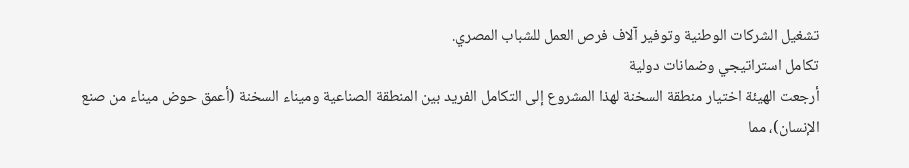تشغيل الشركات الوطنية وتوفير آلاف فرص العمل للشباب المصري.
تكامل استراتيجي وضمانات دولية
أرجعت الهيئة اختيار منطقة السخنة لهذا المشروع إلى التكامل الفريد بين المنطقة الصناعية وميناء السخنة (أعمق حوض ميناء من صنع الإنسان)، مما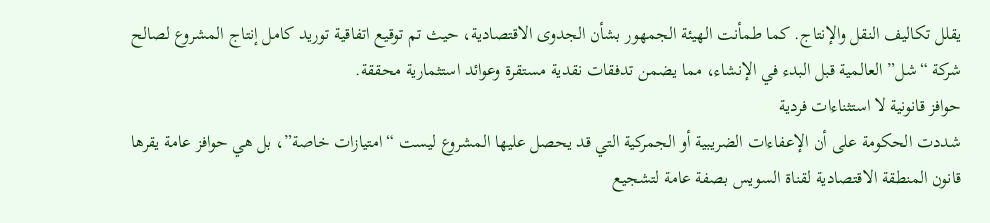يقلل تكاليف النقل والإنتاج. كما طمأنت الهيئة الجمهور بشأن الجدوى الاقتصادية، حيث تم توقيع اتفاقية توريد كامل إنتاج المشروع لصالح شركة “شل” العالمية قبل البدء في الإنشاء، مما يضمن تدفقات نقدية مستقرة وعوائد استثمارية محققة.
حوافز قانونية لا استثناءات فردية
شددت الحكومة على أن الإعفاءات الضريبية أو الجمركية التي قد يحصل عليها المشروع ليست “امتيازات خاصة”، بل هي حوافز عامة يقرها قانون المنطقة الاقتصادية لقناة السويس بصفة عامة لتشجيع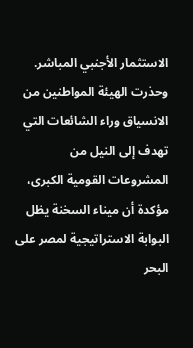الاستثمار الأجنبي المباشر. وحذرت الهيئة المواطنين من الانسياق وراء الشائعات التي تهدف إلى النيل من المشروعات القومية الكبرى، مؤكدة أن ميناء السخنة يظل البوابة الاستراتيجية لمصر على البحر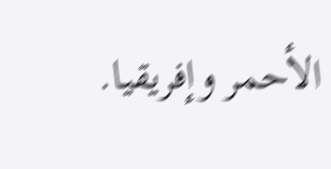الأحمر وإفريقيا.